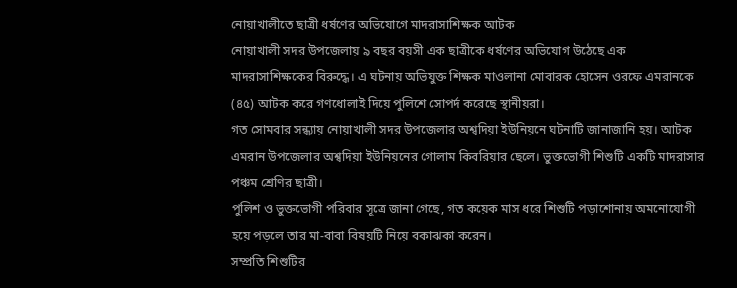নোয়াখালীতে ছাত্রী ধর্ষণের অভিযোগে মাদরাসাশিক্ষক আটক
নোয়াখালী সদর উপজেলায় ৯ বছর বয়সী এক ছাত্রীকে ধর্ষণের অভিযোগ উঠেছে এক মাদরাসাশিক্ষকের বিরুদ্ধে। এ ঘটনায় অভিযুক্ত শিক্ষক মাওলানা মোবারক হোসেন ওরফে এমরানকে (৪৫) আটক করে গণধোলাই দিয়ে পুলিশে সোপর্দ করেছে স্থানীয়রা।
গত সোমবার সন্ধ্যায় নোয়াখালী সদর উপজেলার অশ্বদিয়া ইউনিয়নে ঘটনাটি জানাজানি হয়। আটক এমরান উপজেলার অশ্বদিয়া ইউনিয়নের গোলাম কিবরিয়ার ছেলে। ভুক্তভোগী শিশুটি একটি মাদরাসার পঞ্চম শ্রেণির ছাত্রী।
পুলিশ ও ভুক্তভোগী পরিবার সূত্রে জানা গেছে, গত কয়েক মাস ধরে শিশুটি পড়াশোনায় অমনোযোগী হয়ে পড়লে তার মা-বাবা বিষয়টি নিয়ে বকাঝকা করেন।
সম্প্রতি শিশুটির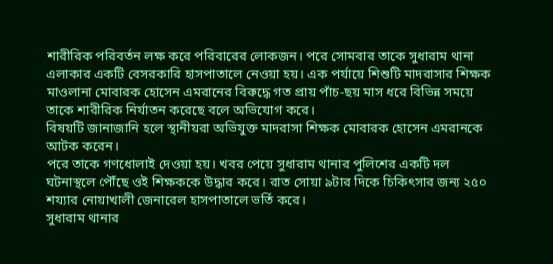শারীরিক পরিবর্তন লক্ষ করে পরিবারের লোকজন। পরে সোমবার তাকে সুধারাম থানা এলাকার একটি বেসরকারি হাসপাতালে নেওয়া হয়। এক পর্যায়ে শিশুটি মাদরাসার শিক্ষক মাওলানা মোবারক হোসেন এমরানের বিরুদ্ধে গত প্রায় পাঁচ-ছয় মাস ধরে বিভিন্ন সময়ে তাকে শারীরিক নির্যাতন করেছে বলে অভিযোগ করে।
বিষয়টি জানাজানি হলে স্থানীয়রা অভিযুক্ত মাদরাসা শিক্ষক মোবারক হোসেন এমরানকে আটক করেন।
পরে তাকে গণধোলাই দেওয়া হয়। খবর পেয়ে সুধারাম থানার পুলিশের একটি দল ঘটনাস্থলে পৌঁছে ওই শিক্ষককে উদ্ধার করে। রাত সোয়া ৯টার দিকে চিকিৎসার জন্য ২৫০ শয্যার নোয়াখালী জেনারেল হাসপাতালে ভর্তি করে।
সুধারাম থানার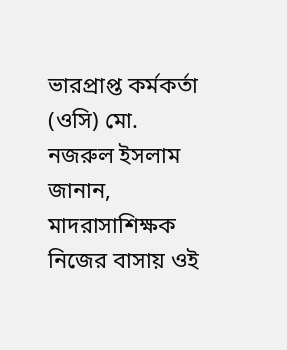ভারপ্রাপ্ত কর্মকর্তা (ওসি) মো. নজরুল ইসলাম জানান, মাদরাসাশিক্ষক নিজের বাসায় ওই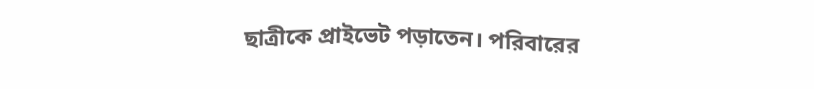ছাত্রীকে প্রাইভেট পড়াতেন। পরিবারের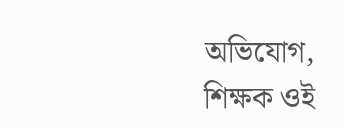অভিযোগ, শিক্ষক ওই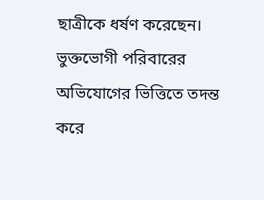ছাত্রীকে ধর্ষণ করেছেন।
ভুক্তভোগী পরিবারের অভিযোগের ভিত্তিতে তদন্ত করে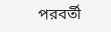পরবর্তী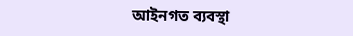আইনগত ব্যবস্থা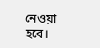নেওয়া হবে।